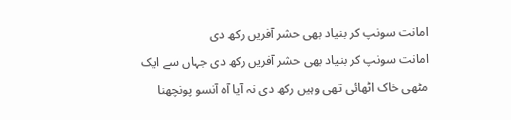امانت سونپ کر بنیاد بھی حشر آفریں رکھ دی
امانت سونپ کر بنیاد بھی حشر آفریں رکھ دی جہاں سے ایک مٹھی خاک اٹھائی تھی وہیں رکھ دی نہ آیا آہ آنسو پونچھنا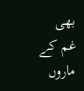بھی غم کے ماروں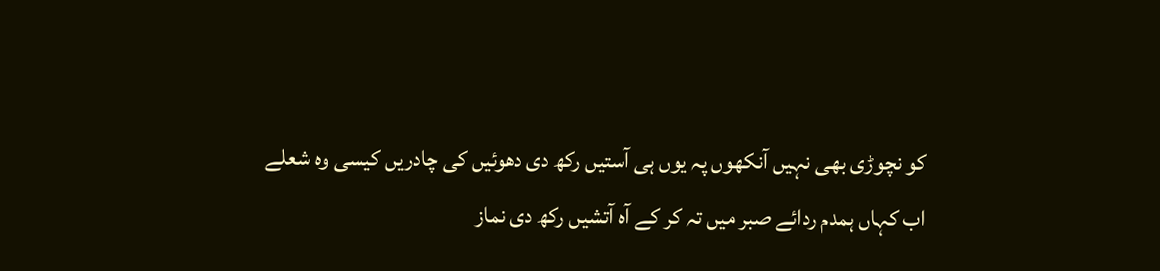کو نچوڑی بھی نہیں آنکھوں پہ یوں ہی آستیں رکھ دی دھوئیں کی چادریں کیسی وہ شعلے اب کہاں ہمدم ردائے صبر میں تہ کر کے آہ آتشیں رکھ دی نماز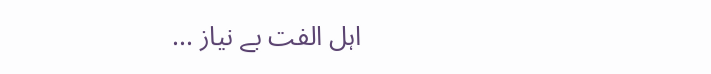اہل الفت بے نیاز ...